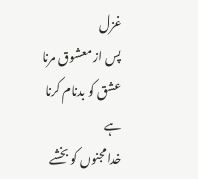غزل
پس از معشوق مرنا عشق کو بدنام کرنا ہے
خدا مجنوں کو بخشے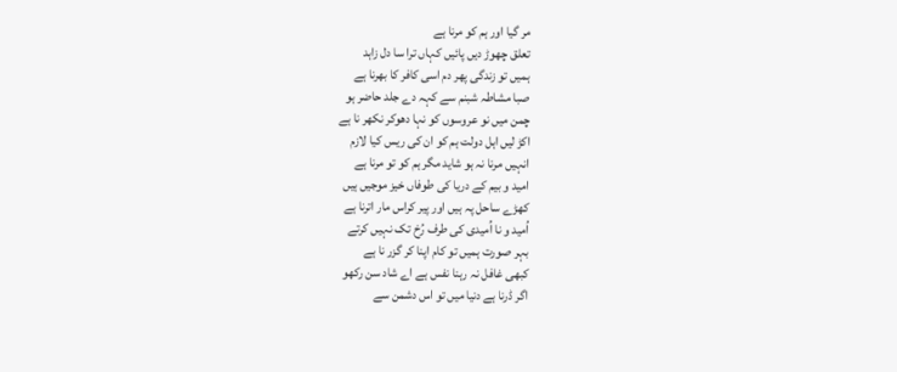مر گیا اور ہم کو مرنا ہے
تعلق چھوڑ دیں پائیں کہاں ترا سا دل زاہد
ہمیں تو زندگی پھر دم اسی کافر کا بھرنا ہے
صبا مشاطہ شبنم سے کہہ دے جلد حاضر ہو
چمن میں نو عروسوں کو نہا دھوکر نکھر نا ہے
اکڑ لیں اہل دولت ہم کو ان کی ریس کیا لازم
انہیں مرنا نہ ہو شاید مگر ہم کو تو مرنا ہے
امید و بیم کے دریا کی طوفاں خیز موجیں ہیں
کھڑے ساحل پہ ہیں اور پیر کراس مار اترنا ہے
اُمید و نا اُمیدی کی طرف رُخ تک نہیں کرتے
بہر صورت ہمیں تو کام اپنا کر گزر نا ہے
کبھی غافل نہ رہنا نفس ہے اے شاد سن رکھو
اگر ڈرنا ہے دنیا میں تو اس دشمن سے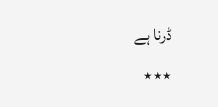ڈرنا ہے
٭٭٭